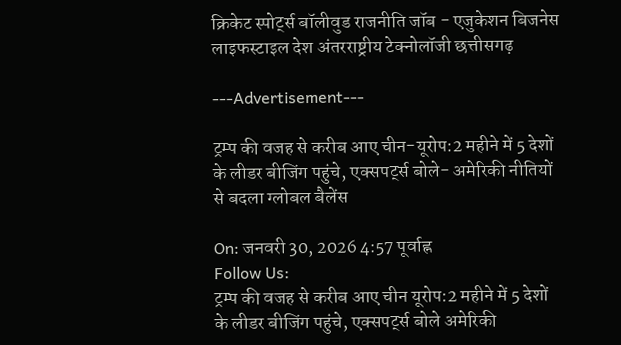क्रिकेट स्पोर्ट्स बॉलीवुड राजनीति जॉब - एजुकेशन बिजनेस लाइफस्टाइल देश अंतरराष्ट्रीय टेक्नोलॉजी छत्तीसगढ़

---Advertisement---

ट्रम्प की वजह से करीब आए चीन-यूरोप:2 महीने में 5 देशों के लीडर बीजिंग पहुंचे, एक्सपर्ट्स बोले- अमेरिकी नीतियों से बदला ग्लोबल बैलेंस

On: जनवरी 30, 2026 4:57 पूर्वाह्न
Follow Us:
ट्रम्प की वजह से करीब आए चीन यूरोप:2 महीने में 5 देशों के लीडर बीजिंग पहुंचे, एक्सपर्ट्स बोले अमेरिकी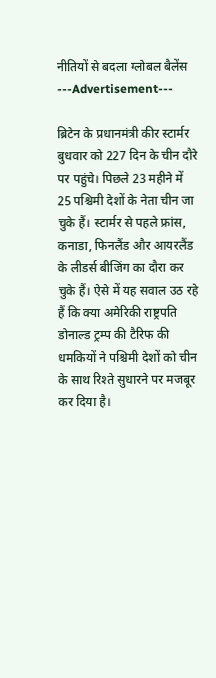नीतियों से बदला ग्लोबल बैलेंस
---Advertisement---

ब्रिटेन के प्रधानमंत्री कीर स्टार्मर बुधवार को 227 दिन के चीन दौरे पर पहुंचे। पिछले 23 महीने में 25 पश्चिमी देशों के नेता चीन जा चुके हैं। स्टार्मर से पहले फ्रांस, कनाडा, फिनलैंड और आयरलैंड के लीडर्स बीजिंग का दौरा कर चुके हैं। ऐसे में यह सवाल उठ रहे हैं कि क्या अमेरिकी राष्ट्रपति डोनाल्ड ट्रम्प की टैरिफ की धमकियों ने पश्चिमी देशों को चीन के साथ रिश्ते सुधारने पर मजबूर कर दिया है।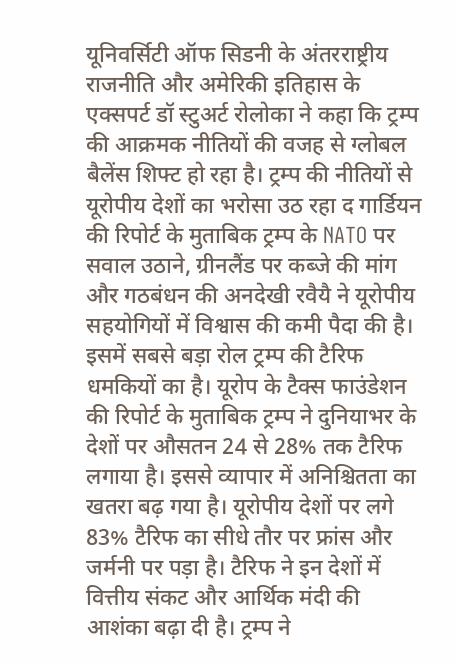यूनिवर्सिटी ऑफ सिडनी के अंतरराष्ट्रीय राजनीति और अमेरिकी इतिहास के एक्सपर्ट डॉ स्टुअर्ट रोलोका ने कहा कि ट्रम्प की आक्रमक नीतियों की वजह से ग्लोबल बैलेंस शिफ्ट हो रहा है। ट्रम्प की नीतियों से यूरोपीय देशों का भरोसा उठ रहा द गार्डियन की रिपोर्ट के मुताबिक ट्रम्प के NATO पर सवाल उठाने, ग्रीनलैंड पर कब्जे की मांग और गठबंधन की अनदेखी रवैयै ने यूरोपीय सहयोगियों में विश्वास की कमी पैदा की है। इसमें सबसे बड़ा रोल ट्रम्प की टैरिफ धमकियों का है। यूरोप के टैक्स फाउंडेशन की रिपोर्ट के मुताबिक ट्रम्प ने दुनियाभर के देशों पर औसतन 24 से 28% तक टैरिफ लगाया है। इससे व्यापार में अनिश्चितता का खतरा बढ़ गया है। यूरोपीय देशों पर लगे 83% टैरिफ का सीधे तौर पर फ्रांस और जर्मनी पर पड़ा है। टैरिफ ने इन देशों में वित्तीय संकट और आर्थिक मंदी की आशंका बढ़ा दी है। ट्रम्प ने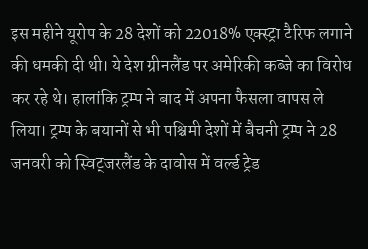इस महीने यूरोप के 28 देशों को 22018% एक्स्ट्रा टैरिफ लगाने की धमकी दी थी। ये देश ग्रीनलैंड पर अमेरिकी कब्जे का विरोध कर रहे थे। हालांकि ट्रम्प ने बाद में अपना फैसला वापस ले लिया। ट्रम्प के बयानों से भी पश्चिमी देशों में बैचनी ट्रम्प ने 28 जनवरी को स्विट्जरलैंड के दावोस में वर्ल्ड ट्रेड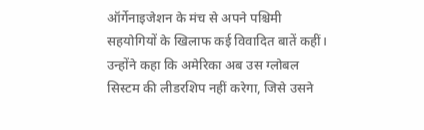ऑर्गेनाइजेशन के मंच से अपने पश्चिमी सहयोगियों के खिलाफ कई विवादित बातें कहीं। उन्होंने कहा कि अमेरिका अब उस ग्लोबल सिस्टम की लीडरशिप नहीं करेगा, जिसे उसने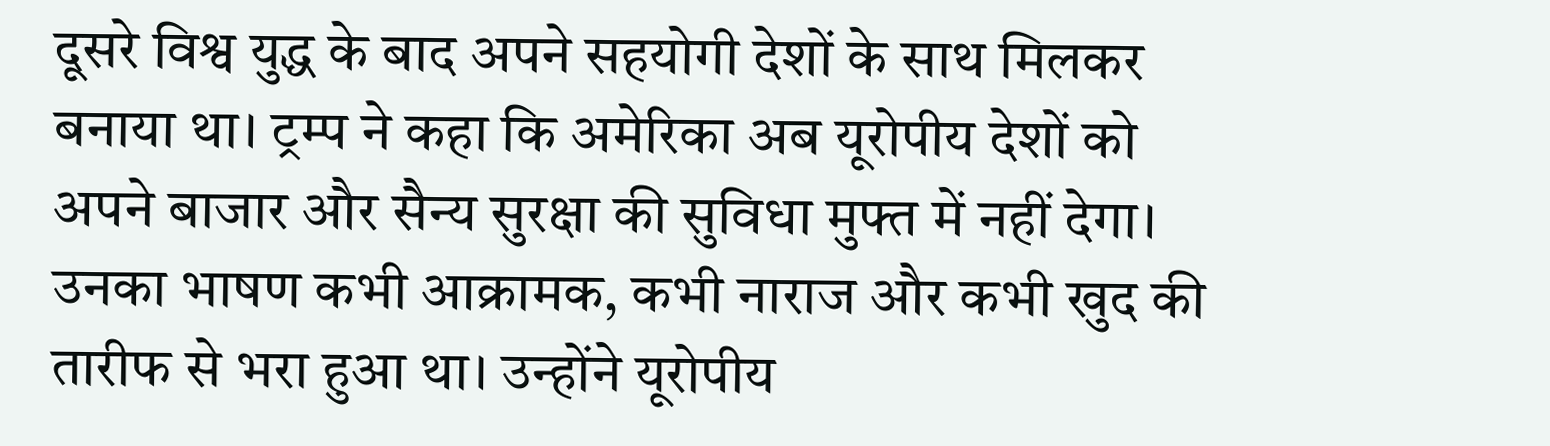दूसरे विश्व युद्ध के बाद अपने सहयोगी देशों के साथ मिलकर बनाया था। ट्रम्प ने कहा कि अमेरिका अब यूरोपीय देशों को अपने बाजार और सैन्य सुरक्षा की सुविधा मुफ्त में नहीं देगा। उनका भाषण कभी आक्रामक, कभी नाराज और कभी खुद की तारीफ से भरा हुआ था। उन्होंने यूरोपीय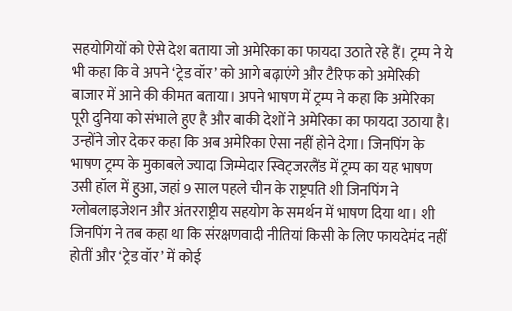सहयोगियों को ऐसे देश बताया जो अमेरिका का फायदा उठाते रहे हैं। ट्रम्प ने ये भी कहा कि वे अपने ‘ट्रेड वॉर’ को आगे बढ़ाएंगे और टैरिफ को अमेरिकी बाजार में आने की कीमत बताया। अपने भाषण में ट्रम्प ने कहा कि अमेरिका पूरी दुनिया को संभाले हुए है और बाकी देशों ने अमेरिका का फायदा उठाया है। उन्होंने जोर देकर कहा कि अब अमेरिका ऐसा नहीं होने देगा। जिनपिंग के भाषण ट्रम्प के मुकाबले ज्यादा जिम्मेदार स्विट्जरलैंड में ट्रम्प का यह भाषण उसी हॉल में हुआ, जहां 9 साल पहले चीन के राष्ट्रपति शी जिनपिंग ने ग्लोबलाइजेशन और अंतरराष्ट्रीय सहयोग के समर्थन में भाषण दिया था। शी जिनपिंग ने तब कहा था कि संरक्षणवादी नीतियां किसी के लिए फायदेमंद नहीं होतीं और ‘ट्रेड वॉर’ में कोई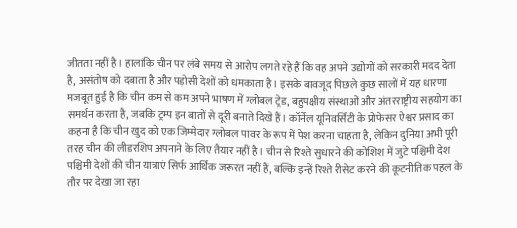जीतता नहीं है। हालांकि चीन पर लंबे समय से आरोप लगते रहे हैं कि वह अपने उद्योगों को सरकारी मदद देता है, असंतोष को दबाता है और पड़ोसी देशों को धमकाता है। इसके बावजूद पिछले कुछ सालों में यह धारणा मजबूत हुई है कि चीन कम से कम अपने भाषण में ग्लोबल ट्रेड, बहुपक्षीय संस्थाओं और अंतरराष्ट्रीय सहयोग का समर्थन करता है, जबकि ट्रम्प इन बातों से दूरी बनाते दिखे हैं। कॉर्नेल यूनिवर्सिटी के प्रोफेसर ऐश्वर प्रसाद का कहना है कि चीन खुद को एक जिम्मेदार ग्लोबल पावर के रूप में पेश करना चाहता है, लेकिन दुनिया अभी पूरी तरह चीन की लीडरशिप अपनाने के लिए तैयार नहीं है। चीन से रिश्ते सुधारने की कोशिश में जुटे पश्चिमी देश पश्चिमी देशों की चीन यात्राएं सिर्फ आर्थिक जरूरत नहीं हैं, बल्कि इन्हें रिश्ते रीसेट करने की कूटनीतिक पहल के तौर पर देखा जा रहा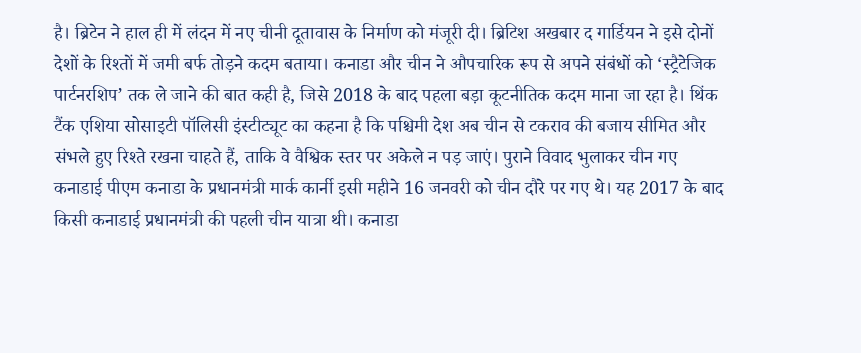है। ब्रिटेन ने हाल ही में लंदन में नए चीनी दूतावास के निर्माण को मंजूरी दी। ब्रिटिश अखबार द गार्डियन ने इसे दोनों देशों के रिश्तों में जमी बर्फ तोड़ने कदम बताया। कनाडा और चीन ने औपचारिक रूप से अपने संबंधों को ‘स्ट्रैटेजिक पार्टनरशिप’ तक ले जाने की बात कही है, जिसे 2018 के बाद पहला बड़ा कूटनीतिक कदम माना जा रहा है। थिंक टैंक एशिया सोसाइटी पॉलिसी इंस्टीट्यूट का कहना है कि पश्चिमी देश अब चीन से टकराव की बजाय सीमित और संभले हुए रिश्ते रखना चाहते हैं, ताकि वे वैश्विक स्तर पर अकेले न पड़ जाएं। पुराने विवाद भुलाकर चीन गए कनाडाई पीएम कनाडा के प्रधानमंत्री मार्क कार्नी इसी महीने 16 जनवरी को चीन दौरे पर गए थे। यह 2017 के बाद किसी कनाडाई प्रधानमंत्री की पहली चीन यात्रा थी। कनाडा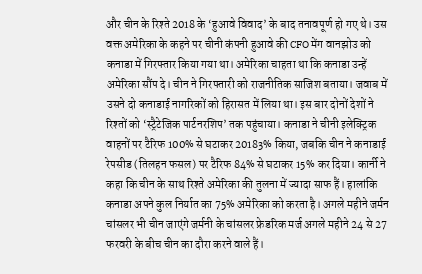और चीन के रिश्ते 2018 के ‘हुआवे विवाद’ के बाद तनावपूर्ण हो गए थे। उस वक्त अमेरिका के कहने पर चीनी कंपनी हुआवे की CFO मेंग वानझोउ को कनाडा में गिरफ्तार किया गया था। अमेरिका चाहता था कि कनाडा उन्हें अमेरिका सौंप दे। चीन ने गिरफ्तारी को राजनीतिक साजिश बताया। जवाब में उसने दो कनाडाई नागरिकों को हिरासत में लिया था। इस बार दोनों देशों ने रिश्तों को ‘स्ट्रैटेजिक पार्टनरशिप’ तक पहुंचाया। कनाडा ने चीनी इलेक्ट्रिक वाहनों पर टैरिफ 100% से घटाकर 20183% किया, जबकि चीन ने कनाडाई रेपसीड (तिलहन फसल) पर टैरिफ 84% से घटाकर 15% कर दिया। कार्नी ने कहा कि चीन के साथ रिश्ते अमेरिका की तुलना में ज्यादा साफ हैं। हालांकि कनाडा अपने कुल निर्यात का 75% अमेरिका को करता है। अगले महीने जर्मन चांसलर भी चीन जाएंगे जर्मनी के चांसलर फ्रेडरिक मर्ज अगले महीने 24 से 27 फरवरी के बीच चीन का दौरा करने वाले हैं।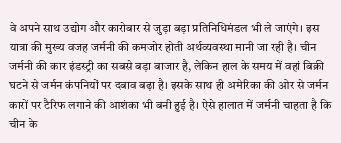वे अपने साथ उद्योग और कारोबार से जुड़ा बड़ा प्रतिनिधिमंडल भी ले जाएंगे। इस यात्रा की मुख्य वजह जर्मनी की कमजोर होती अर्थव्यवस्था मानी जा रही है। चीन जर्मनी की कार इंडस्ट्री का सबसे बड़ा बाजार है, लेकिन हाल के समय में वहां बिक्री घटने से जर्मन कंपनियों पर दबाव बढ़ा है। इसके साथ ही अमेरिका की ओर से जर्मन कारों पर टैरिफ लगाने की आशंका भी बनी हुई है। ऐसे हालात में जर्मनी चाहता है कि चीन के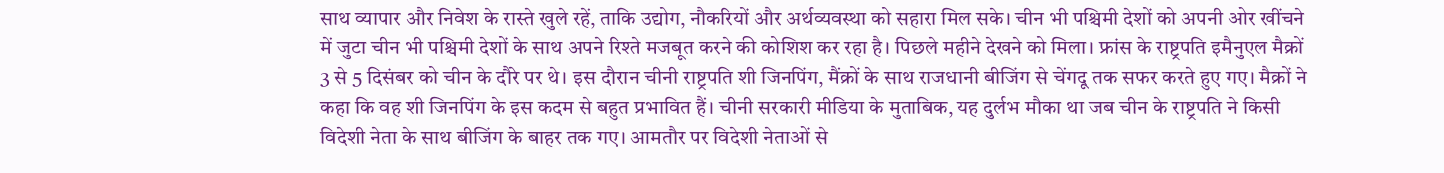साथ व्यापार और निवेश के रास्ते खुले रहें, ताकि उद्योग, नौकरियों और अर्थव्यवस्था को सहारा मिल सके। चीन भी पश्चिमी देशों को अपनी ओर खींचने में जुटा चीन भी पश्चिमी देशों के साथ अपने रिश्ते मजबूत करने की कोशिश कर रहा है। पिछले महीने देखने को मिला। फ्रांस के राष्ट्रपति इमैनुएल मैक्रों 3 से 5 दिसंबर को चीन के दौरे पर थे। इस दौरान चीनी राष्ट्रपति शी जिनपिंग, मैंक्रों के साथ राजधानी बीजिंग से चेंगदू तक सफर करते हुए गए। मैक्रों ने कहा कि वह शी जिनपिंग के इस कदम से बहुत प्रभावित हैं। चीनी सरकारी मीडिया के मुताबिक, यह दुर्लभ मौका था जब चीन के राष्ट्रपति ने किसी विदेशी नेता के साथ बीजिंग के बाहर तक गए। आमतौर पर विदेशी नेताओं से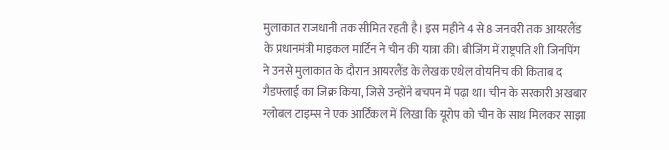मुलाकात राजधानी तक सीमित रहती है। इस महीने 4 से 8 जनवरी तक आयरलैंड के प्रधानमंत्री माइकल मार्टिन ने चीन की यात्रा की। बीजिंग में राष्ट्रपति शी जिनपिंग ने उनसे मुलाकात के दौरान आयरलैंड के लेखक एथेल वोयनिच की किताब द गैडफ्लाई का जिक्र किया, जिसे उन्होंने बचपन में पढ़ा था। चीन के सरकारी अखबार ग्लोबल टाइम्स ने एक आर्टिकल में लिखा कि यूरोप को चीन के साथ मिलकर साझा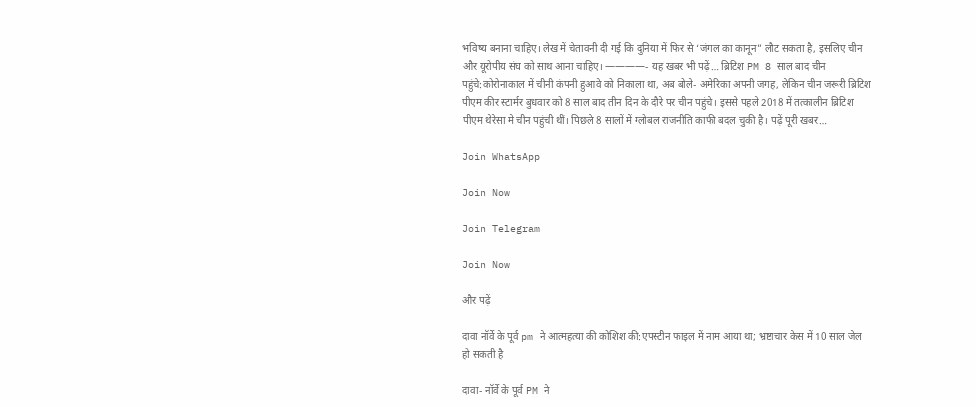भविष्य बनाना चाहिए। लेख में चेतावनी दी गई कि दुनिया में फिर से ‘जंगल का कानून” लौट सकता है, इसलिए चीन और यूरोपीय संघ को साथ आना चाहिए। ————- यह खबर भी पढ़ें… ब्रिटिश PM 8 साल बाद चीन पहुंचे:कोरोनाकाल में चीनी कंपनी हुआवे को निकाला था, अब बोले- अमेरिका अपनी जगह, लेकिन चीन जरूरी ब्रिटिश पीएम कीर स्टार्मर बुधवार को 8 साल बाद तीन दिन के दौरे पर चीन पहुंचे। इससे पहले 2018 में तत्कालीन ब्रिटिश पीएम थेरेसा मे चीन पहुंची थीं। पिछले 8 सालों में ग्लोबल राजनीति काफी बदल चुकी है। पढ़ें पूरी खबर…

Join WhatsApp

Join Now

Join Telegram

Join Now

और पढ़ें

दावा नॉर्वे के पूर्व pm ने आत्महत्या की कोशिश की:एपस्टीन फाइल में नाम आया था; भ्रष्टाचार केस में 10 साल जेल हो सकती है

दावा- नॉर्वे के पूर्व PM ने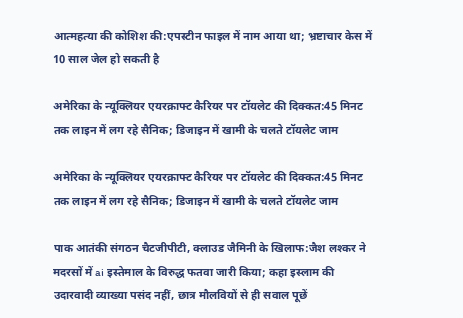आत्महत्या की कोशिश की:एपस्टीन फाइल में नाम आया था; भ्रष्टाचार केस में 10 साल जेल हो सकती है

अमेरिका के न्यूक्लियर एयरक्राफ्ट कैरियर पर टॉयलेट की दिक्कत:45 मिनट तक लाइन में लग रहे सैनिक; डिजाइन में खामी के चलते टॉयलेट जाम

अमेरिका के न्यूक्लियर एयरक्राफ्ट कैरियर पर टॉयलेट की दिक्कत:45 मिनट तक लाइन में लग रहे सैनिक; डिजाइन में खामी के चलते टॉयलेट जाम

पाक आतंकी संगठन चैटजीपीटी, क्लाउड जैमिनी के खिलाफ:जैश लश्कर ने मदरसों में ai इस्तेमाल के विरुद्ध फतवा जारी किया; कहा इस्लाम की उदारवादी व्याख्या पसंद नहीं, छात्र मौलवियों से ही सवाल पूछें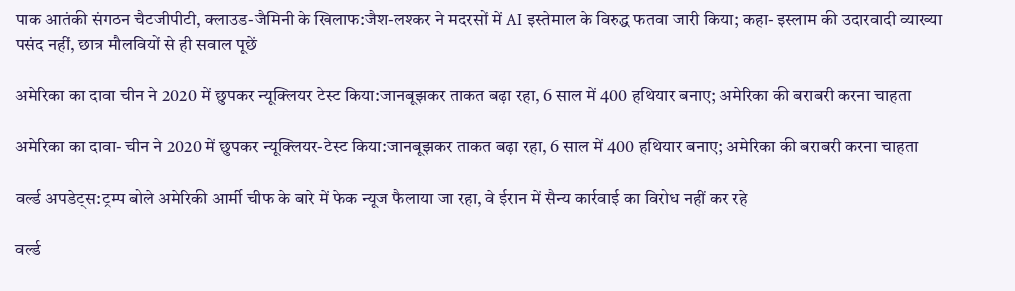पाक आतंकी संगठन चैटजीपीटी, क्लाउड-जैमिनी के खिलाफ:जैश-लश्कर ने मदरसों में AI इस्तेमाल के विरुद्ध फतवा जारी किया; कहा- इस्लाम की उदारवादी व्याख्या पसंद नहीं, छात्र मौलवियों से ही सवाल पूछें

अमेरिका का दावा चीन ने 2020 में छुपकर न्यूक्लियर टेस्ट किया:जानबूझकर ताकत बढ़ा रहा, 6 साल में 400 हथियार बनाए; अमेरिका की बराबरी करना चाहता

अमेरिका का दावा- चीन ने 2020 में छुपकर न्यूक्लियर-टेस्ट किया:जानबूझकर ताकत बढ़ा रहा, 6 साल में 400 हथियार बनाए; अमेरिका की बराबरी करना चाहता

वर्ल्ड अपडेट्स:ट्रम्प बोले अमेरिकी आर्मी चीफ के बारे में फेक न्यूज फैलाया जा रहा, वे ईरान में सैन्य कार्रवाई का विरोध नहीं कर रहे

वर्ल्ड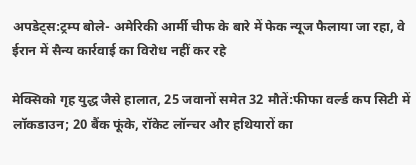अपडेट्स:ट्रम्प बोले- अमेरिकी आर्मी चीफ के बारे में फेक न्यूज फैलाया जा रहा, वे ईरान में सैन्य कार्रवाई का विरोध नहीं कर रहे

मेक्सिको गृह युद्ध जैसे हालात, 25 जवानों समेत 32 मौतें:फीफा वर्ल्ड कप सिटी में लॉकडाउन; 20 बैंक फूंके, रॉकेट लॉन्चर और हथियारों का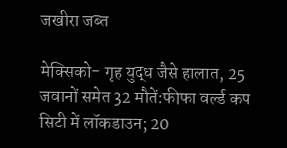जखीरा जब्त

मेक्सिको- गृह युद्ध जैसे हालात, 25 जवानों समेत 32 मौतें:फीफा वर्ल्ड कप सिटी में लॉकडाउन; 20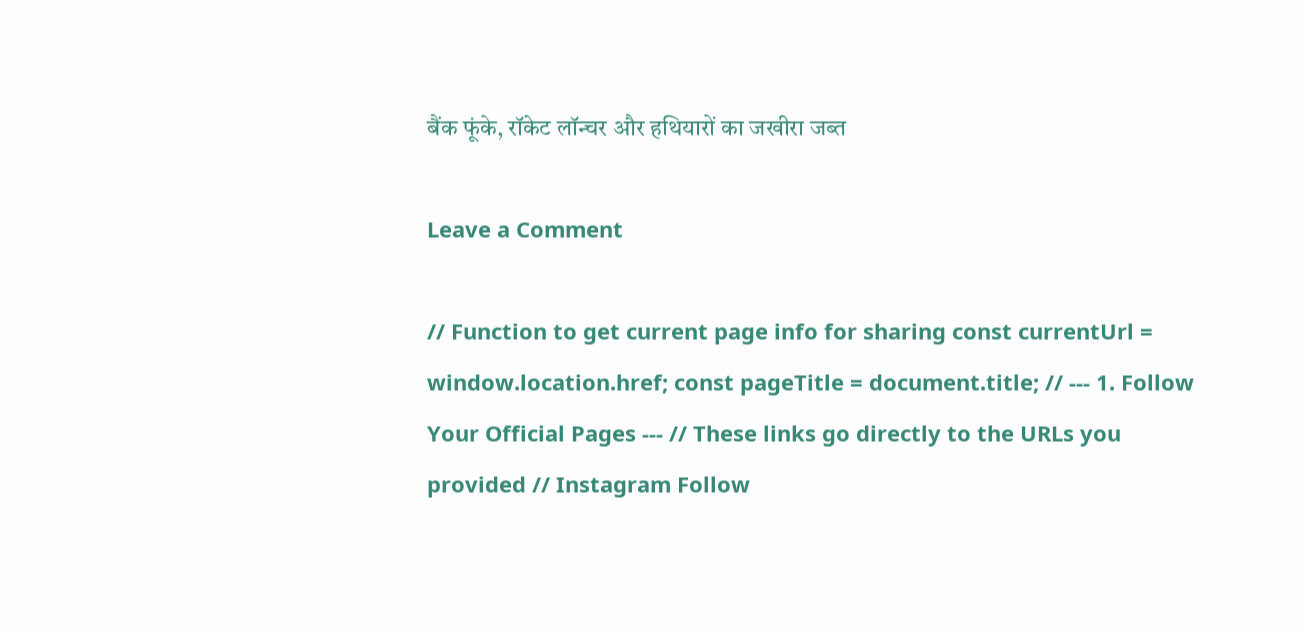बैंक फूंके, रॉकेट लॉन्चर और हथियारों का जखीरा जब्त

Leave a Comment

// Function to get current page info for sharing const currentUrl = window.location.href; const pageTitle = document.title; // --- 1. Follow Your Official Pages --- // These links go directly to the URLs you provided // Instagram Follow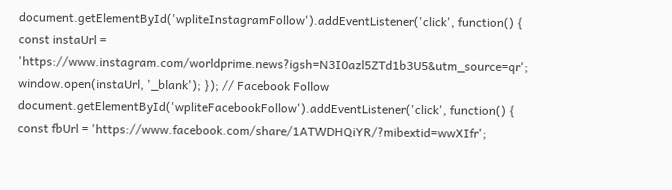document.getElementById('wpliteInstagramFollow').addEventListener('click', function() { const instaUrl = 'https://www.instagram.com/worldprime.news?igsh=N3I0azl5ZTd1b3U5&utm_source=qr'; window.open(instaUrl, '_blank'); }); // Facebook Follow document.getElementById('wpliteFacebookFollow').addEventListener('click', function() { const fbUrl = 'https://www.facebook.com/share/1ATWDHQiYR/?mibextid=wwXIfr';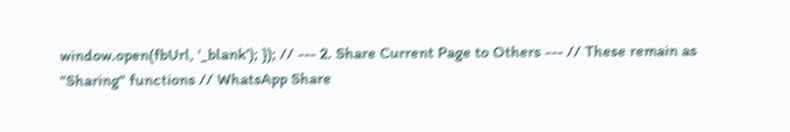window.open(fbUrl, '_blank'); }); // --- 2. Share Current Page to Others --- // These remain as "Sharing" functions // WhatsApp Share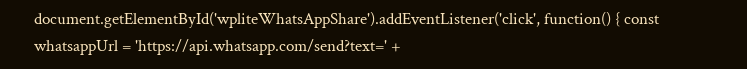document.getElementById('wpliteWhatsAppShare').addEventListener('click', function() { const whatsappUrl = 'https://api.whatsapp.com/send?text=' +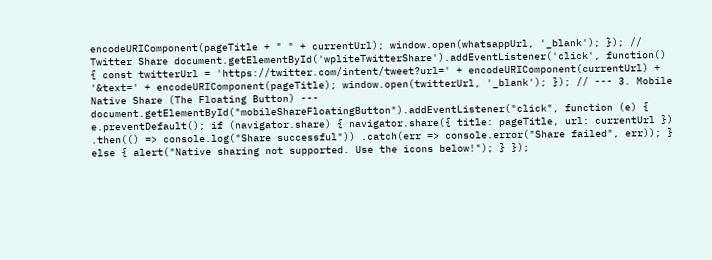encodeURIComponent(pageTitle + " " + currentUrl); window.open(whatsappUrl, '_blank'); }); // Twitter Share document.getElementById('wpliteTwitterShare').addEventListener('click', function() { const twitterUrl = 'https://twitter.com/intent/tweet?url=' + encodeURIComponent(currentUrl) + '&text=' + encodeURIComponent(pageTitle); window.open(twitterUrl, '_blank'); }); // --- 3. Mobile Native Share (The Floating Button) --- document.getElementById("mobileShareFloatingButton").addEventListener("click", function (e) { e.preventDefault(); if (navigator.share) { navigator.share({ title: pageTitle, url: currentUrl }) .then(() => console.log("Share successful")) .catch(err => console.error("Share failed", err)); } else { alert("Native sharing not supported. Use the icons below!"); } });